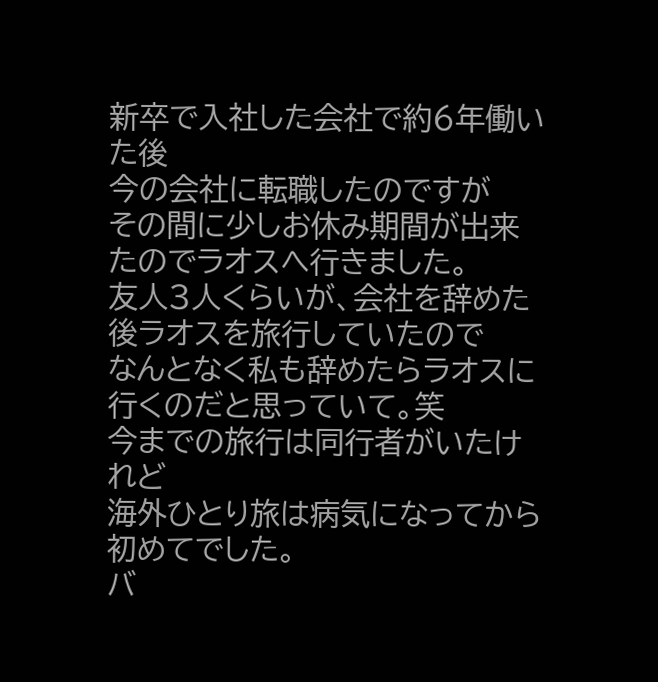新卒で入社した会社で約6年働いた後
今の会社に転職したのですが
その間に少しお休み期間が出来たのでラオスへ行きました。
友人3人くらいが、会社を辞めた後ラオスを旅行していたので
なんとなく私も辞めたらラオスに行くのだと思っていて。笑
今までの旅行は同行者がいたけれど
海外ひとり旅は病気になってから初めてでした。
バ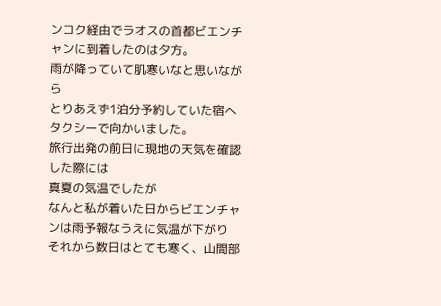ンコク経由でラオスの首都ビエンチャンに到着したのは夕方。
雨が降っていて肌寒いなと思いながら
とりあえず1泊分予約していた宿へタクシーで向かいました。
旅行出発の前日に現地の天気を確認した際には
真夏の気温でしたが
なんと私が着いた日からビエンチャンは雨予報なうえに気温が下がり
それから数日はとても寒く、山間部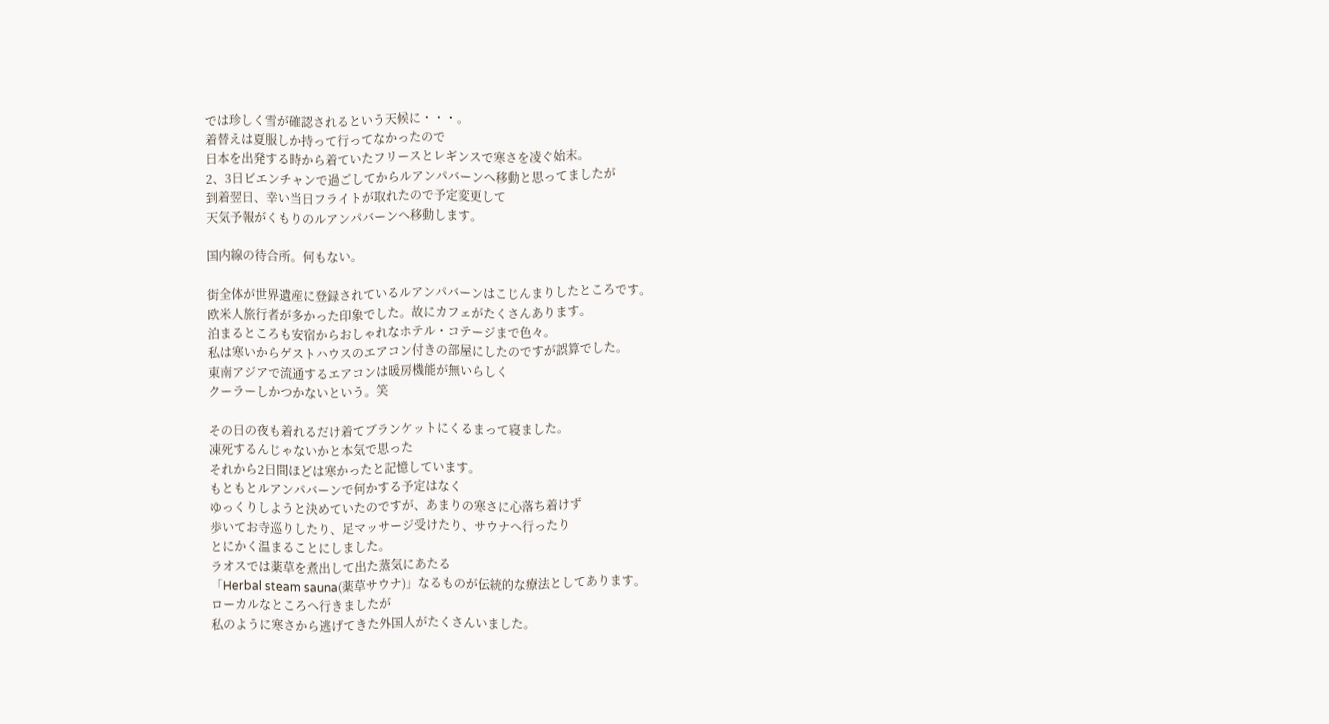では珍しく雪が確認されるという天候に・・・。
着替えは夏服しか持って行ってなかったので
日本を出発する時から着ていたフリースとレギンスで寒さを凌ぐ始末。
2、3日ビエンチャンで過ごしてからルアンパバーンへ移動と思ってましたが
到着翌日、幸い当日フライトが取れたので予定変更して
天気予報がくもりのルアンパバーンへ移動します。

国内線の待合所。何もない。

街全体が世界遺産に登録されているルアンパバーンはこじんまりしたところです。
欧米人旅行者が多かった印象でした。故にカフェがたくさんあります。
泊まるところも安宿からおしゃれなホテル・コテージまで色々。
私は寒いからゲストハウスのエアコン付きの部屋にしたのですが誤算でした。
東南アジアで流通するエアコンは暖房機能が無いらしく
クーラーしかつかないという。笑

その日の夜も着れるだけ着てブランケットにくるまって寝ました。
凍死するんじゃないかと本気で思った
それから2日間ほどは寒かったと記憶しています。
もともとルアンパバーンで何かする予定はなく
ゆっくりしようと決めていたのですが、あまりの寒さに心落ち着けず
歩いてお寺巡りしたり、足マッサージ受けたり、サウナへ行ったり
とにかく温まることにしました。
ラオスでは薬草を煮出して出た蒸気にあたる
「Herbal steam sauna(薬草サウナ)」なるものが伝統的な療法としてあります。
ローカルなところへ行きましたが
私のように寒さから逃げてきた外国人がたくさんいました。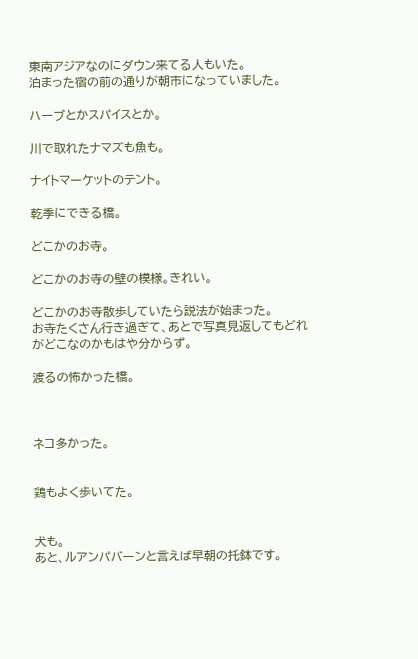東南アジアなのにダウン来てる人もいた。
泊まった宿の前の通りが朝市になっていました。

ハーブとかスパイスとか。

川で取れたナマズも魚も。

ナイトマーケットのテント。

乾季にできる橋。

どこかのお寺。

どこかのお寺の壁の模様。きれい。

どこかのお寺散歩していたら説法が始まった。
お寺たくさん行き過ぎて、あとで写真見返してもどれがどこなのかもはや分からず。

渡るの怖かった橋。



ネコ多かった。


鶏もよく歩いてた。


犬も。
あと、ルアンパバーンと言えば早朝の托鉢です。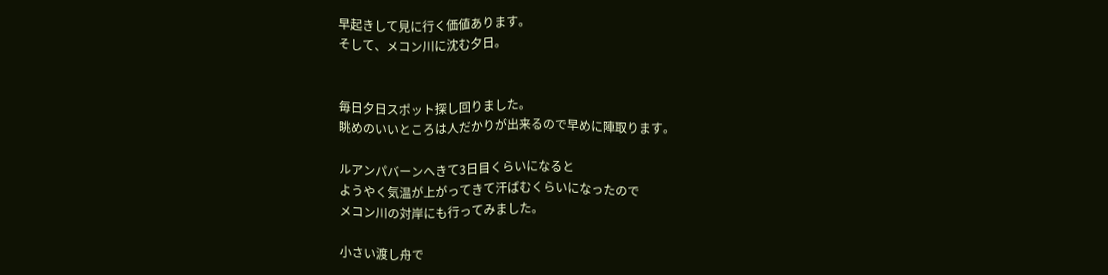早起きして見に行く価値あります。
そして、メコン川に沈む夕日。


毎日夕日スポット探し回りました。
眺めのいいところは人だかりが出来るので早めに陣取ります。

ルアンパバーンへきて3日目くらいになると
ようやく気温が上がってきて汗ばむくらいになったので
メコン川の対岸にも行ってみました。

小さい渡し舟で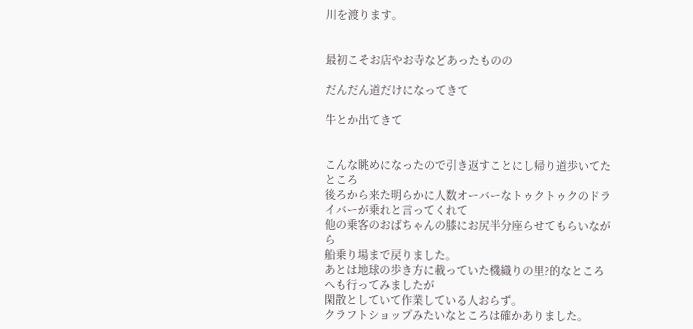川を渡ります。


最初こそお店やお寺などあったものの

だんだん道だけになってきて

牛とか出てきて


こんな眺めになったので引き返すことにし帰り道歩いてたところ
後ろから来た明らかに人数オーバーなトゥクトゥクのドライバーが乗れと言ってくれて
他の乗客のおばちゃんの膝にお尻半分座らせてもらいながら
船乗り場まで戻りました。
あとは地球の歩き方に載っていた機織りの里?的なところへも行ってみましたが
閑散としていて作業している人おらず。
クラフトショップみたいなところは確かありました。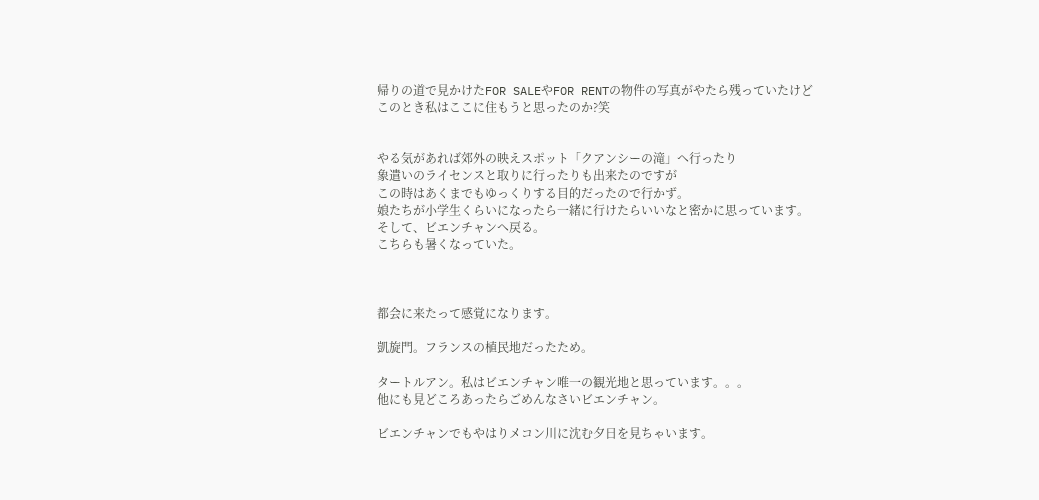帰りの道で見かけたFOR SALEやFOR RENTの物件の写真がやたら残っていたけど
このとき私はここに住もうと思ったのか?笑


やる気があれば郊外の映えスポット「クアンシーの滝」へ行ったり
象遣いのライセンスと取りに行ったりも出来たのですが
この時はあくまでもゆっくりする目的だったので行かず。
娘たちが小学生くらいになったら一緒に行けたらいいなと密かに思っています。
そして、ビエンチャンへ戻る。
こちらも暑くなっていた。



都会に来たって感覚になります。

凱旋門。フランスの植民地だったため。

タートルアン。私はビエンチャン唯一の観光地と思っています。。。
他にも見どころあったらごめんなさいビエンチャン。

ビエンチャンでもやはりメコン川に沈む夕日を見ちゃいます。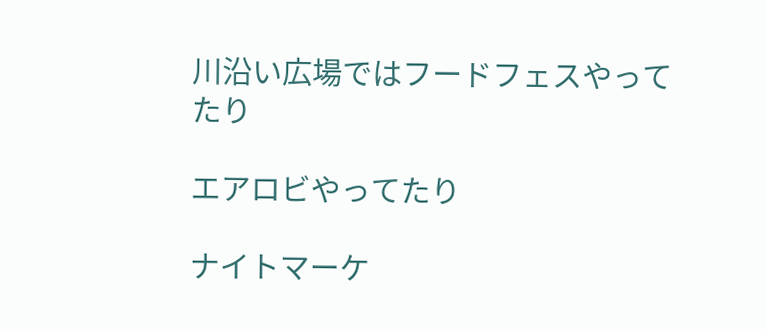川沿い広場ではフードフェスやってたり

エアロビやってたり

ナイトマーケ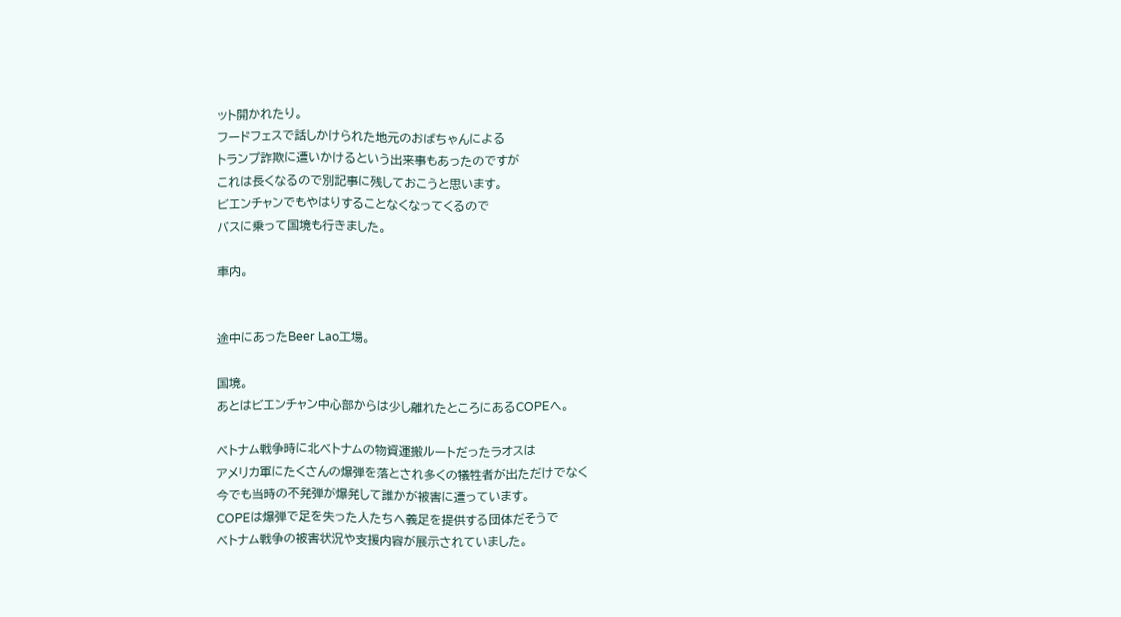ット開かれたり。
フードフェスで話しかけられた地元のおばちゃんによる
トランプ詐欺に遭いかけるという出来事もあったのですが
これは長くなるので別記事に残しておこうと思います。
ビエンチャンでもやはりすることなくなってくるので
バスに乗って国境も行きました。

車内。


途中にあったBeer Lao工場。

国境。
あとはビエンチャン中心部からは少し離れたところにあるCOPEへ。

ベトナム戦争時に北ベトナムの物資運搬ルートだったラオスは
アメリカ軍にたくさんの爆弾を落とされ多くの犠牲者が出ただけでなく
今でも当時の不発弾が爆発して誰かが被害に遭っています。
COPEは爆弾で足を失った人たちへ義足を提供する団体だそうで
ベトナム戦争の被害状況や支援内容が展示されていました。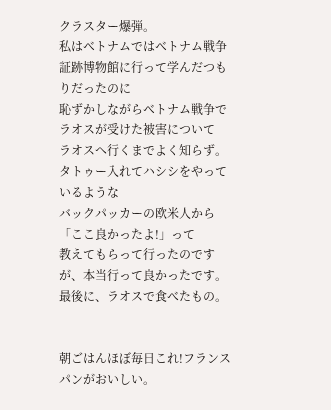クラスター爆弾。
私はベトナムではベトナム戦争証跡博物館に行って学んだつもりだったのに
恥ずかしながらベトナム戦争でラオスが受けた被害について
ラオスへ行くまでよく知らず。
タトゥー入れてハシシをやっているような
バックパッカーの欧米人から「ここ良かったよ!」って
教えてもらって行ったのですが、本当行って良かったです。
最後に、ラオスで食べたもの。


朝ごはんほぼ毎日これ!フランスパンがおいしい。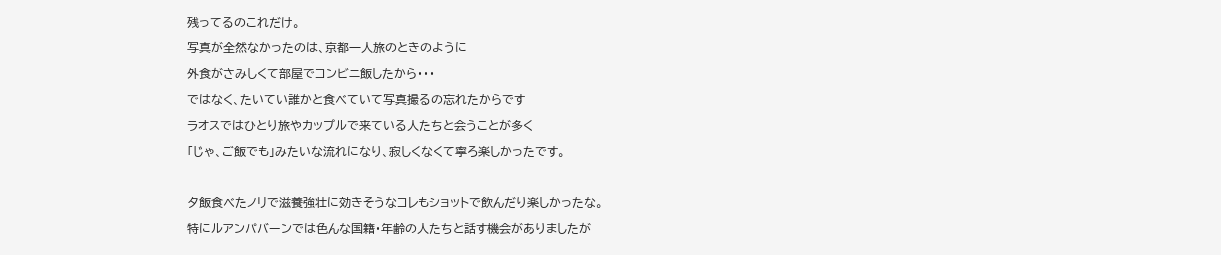残ってるのこれだけ。
写真が全然なかったのは、京都一人旅のときのように
外食がさみしくて部屋でコンビニ飯したから・・・
ではなく、たいてい誰かと食べていて写真撮るの忘れたからです
ラオスではひとり旅やカップルで来ている人たちと会うことが多く
「じゃ、ご飯でも」みたいな流れになり、寂しくなくて寧ろ楽しかったです。

夕飯食べたノリで滋養強壮に効きそうなコレもショットで飲んだり楽しかったな。
特にルアンパバーンでは色んな国籍・年齢の人たちと話す機会がありましたが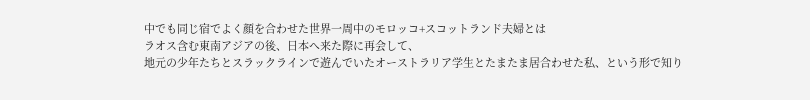中でも同じ宿でよく顔を合わせた世界一周中のモロッコ+スコットランド夫婦とは
ラオス含む東南アジアの後、日本へ来た際に再会して、
地元の少年たちとスラックラインで遊んでいたオーストラリア学生とたまたま居合わせた私、という形で知り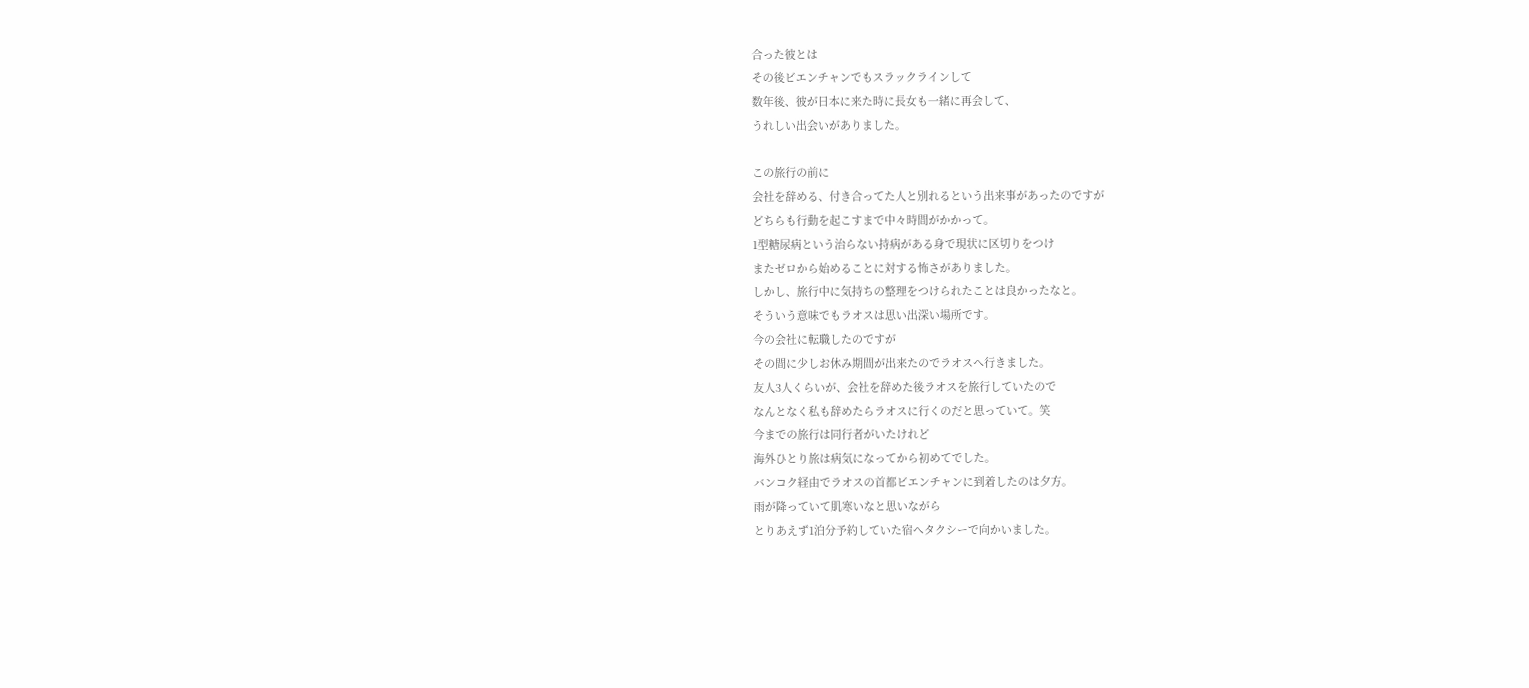合った彼とは
その後ビエンチャンでもスラックラインして
数年後、彼が日本に来た時に長女も一緒に再会して、
うれしい出会いがありました。

この旅行の前に
会社を辞める、付き合ってた人と別れるという出来事があったのですが
どちらも行動を起こすまで中々時間がかかって。
1型糖尿病という治らない持病がある身で現状に区切りをつけ
またゼロから始めることに対する怖さがありました。
しかし、旅行中に気持ちの整理をつけられたことは良かったなと。
そういう意味でもラオスは思い出深い場所です。
今の会社に転職したのですが
その間に少しお休み期間が出来たのでラオスへ行きました。
友人3人くらいが、会社を辞めた後ラオスを旅行していたので
なんとなく私も辞めたらラオスに行くのだと思っていて。笑
今までの旅行は同行者がいたけれど
海外ひとり旅は病気になってから初めてでした。
バンコク経由でラオスの首都ビエンチャンに到着したのは夕方。
雨が降っていて肌寒いなと思いながら
とりあえず1泊分予約していた宿へタクシーで向かいました。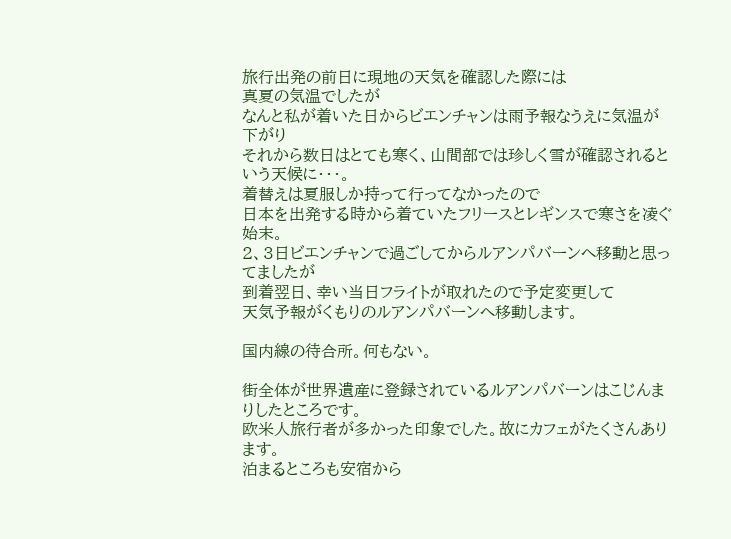旅行出発の前日に現地の天気を確認した際には
真夏の気温でしたが
なんと私が着いた日からビエンチャンは雨予報なうえに気温が下がり
それから数日はとても寒く、山間部では珍しく雪が確認されるという天候に・・・。
着替えは夏服しか持って行ってなかったので
日本を出発する時から着ていたフリースとレギンスで寒さを凌ぐ始末。
2、3日ビエンチャンで過ごしてからルアンパバーンへ移動と思ってましたが
到着翌日、幸い当日フライトが取れたので予定変更して
天気予報がくもりのルアンパバーンへ移動します。

国内線の待合所。何もない。

街全体が世界遺産に登録されているルアンパバーンはこじんまりしたところです。
欧米人旅行者が多かった印象でした。故にカフェがたくさんあります。
泊まるところも安宿から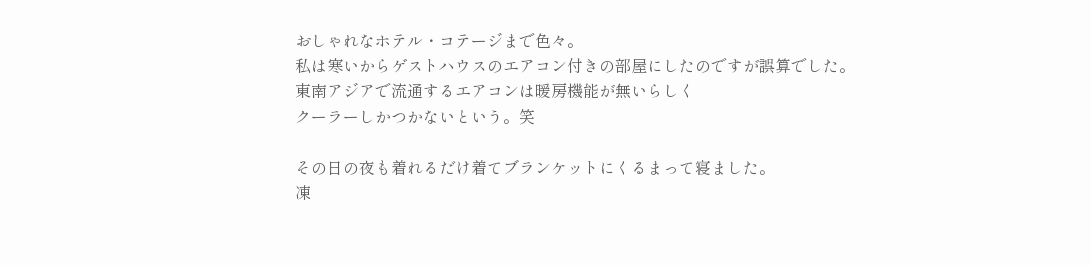おしゃれなホテル・コテージまで色々。
私は寒いからゲストハウスのエアコン付きの部屋にしたのですが誤算でした。
東南アジアで流通するエアコンは暖房機能が無いらしく
クーラーしかつかないという。笑

その日の夜も着れるだけ着てブランケットにくるまって寝ました。
凍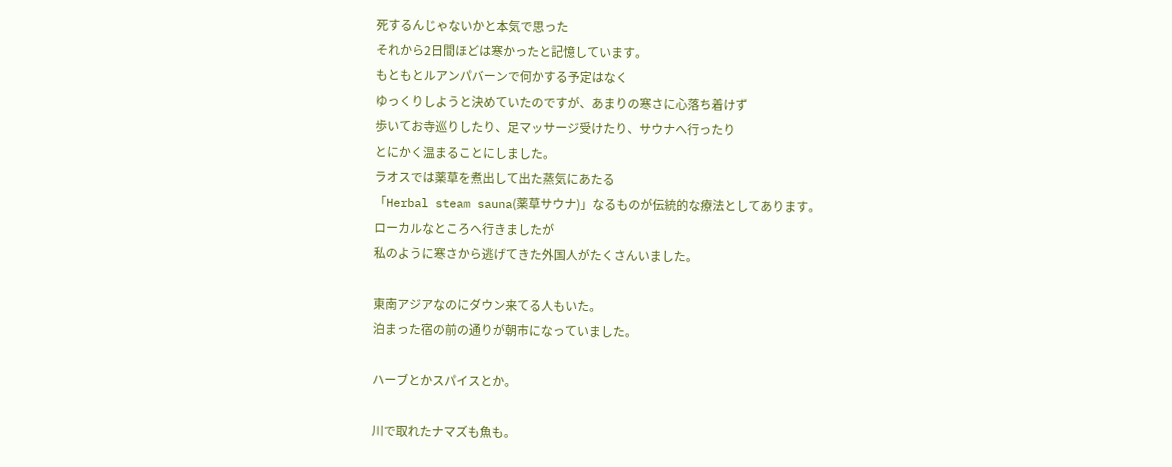死するんじゃないかと本気で思った
それから2日間ほどは寒かったと記憶しています。
もともとルアンパバーンで何かする予定はなく
ゆっくりしようと決めていたのですが、あまりの寒さに心落ち着けず
歩いてお寺巡りしたり、足マッサージ受けたり、サウナへ行ったり
とにかく温まることにしました。
ラオスでは薬草を煮出して出た蒸気にあたる
「Herbal steam sauna(薬草サウナ)」なるものが伝統的な療法としてあります。
ローカルなところへ行きましたが
私のように寒さから逃げてきた外国人がたくさんいました。

東南アジアなのにダウン来てる人もいた。
泊まった宿の前の通りが朝市になっていました。

ハーブとかスパイスとか。

川で取れたナマズも魚も。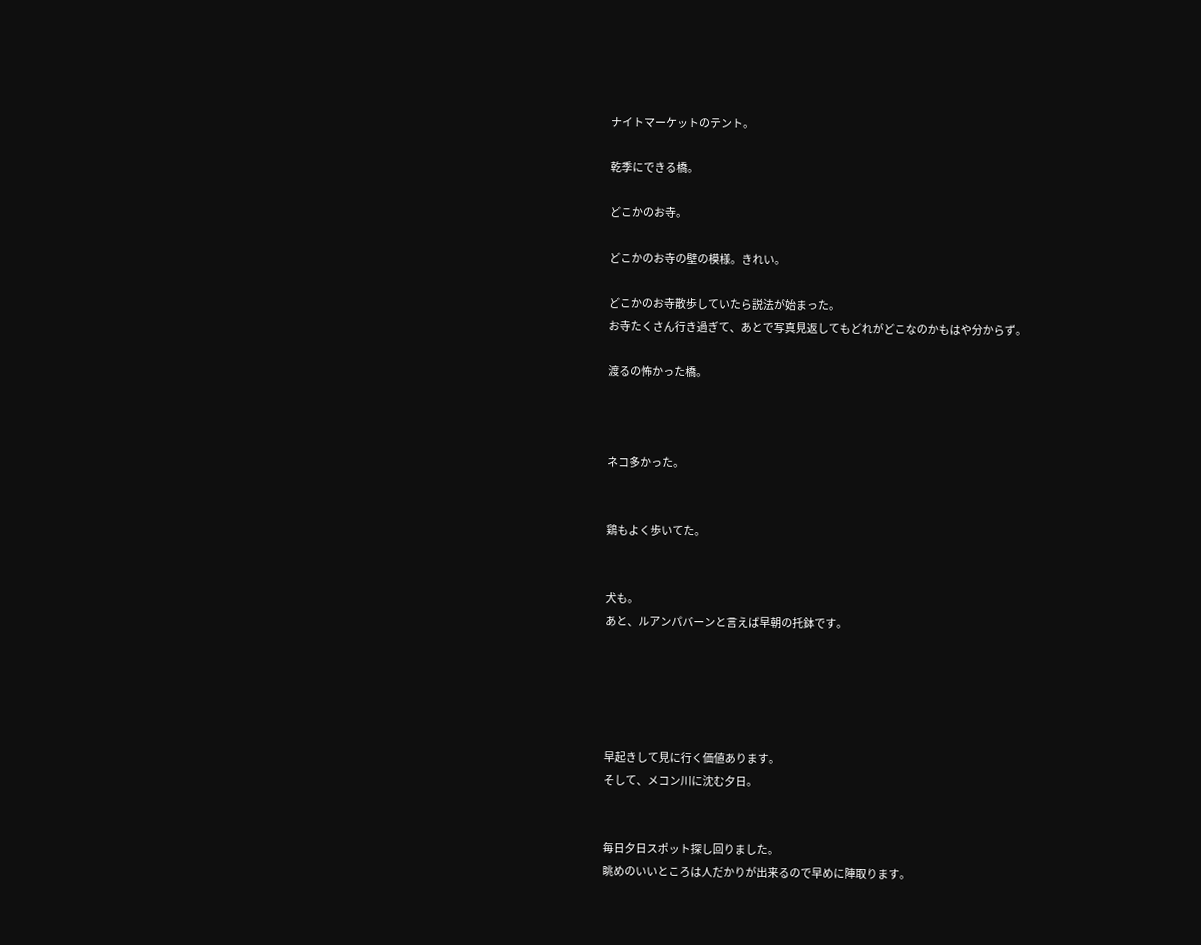ナイトマーケットのテント。

乾季にできる橋。

どこかのお寺。

どこかのお寺の壁の模様。きれい。

どこかのお寺散歩していたら説法が始まった。
お寺たくさん行き過ぎて、あとで写真見返してもどれがどこなのかもはや分からず。

渡るの怖かった橋。



ネコ多かった。


鶏もよく歩いてた。


犬も。
あと、ルアンパバーンと言えば早朝の托鉢です。





早起きして見に行く価値あります。
そして、メコン川に沈む夕日。


毎日夕日スポット探し回りました。
眺めのいいところは人だかりが出来るので早めに陣取ります。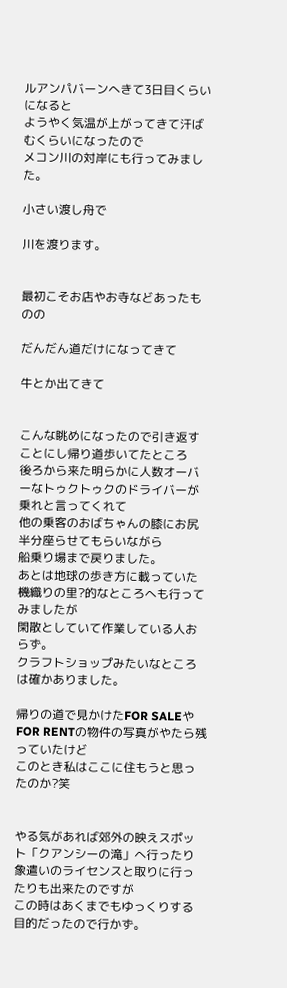ルアンパバーンへきて3日目くらいになると
ようやく気温が上がってきて汗ばむくらいになったので
メコン川の対岸にも行ってみました。

小さい渡し舟で

川を渡ります。


最初こそお店やお寺などあったものの

だんだん道だけになってきて

牛とか出てきて


こんな眺めになったので引き返すことにし帰り道歩いてたところ
後ろから来た明らかに人数オーバーなトゥクトゥクのドライバーが乗れと言ってくれて
他の乗客のおばちゃんの膝にお尻半分座らせてもらいながら
船乗り場まで戻りました。
あとは地球の歩き方に載っていた機織りの里?的なところへも行ってみましたが
閑散としていて作業している人おらず。
クラフトショップみたいなところは確かありました。

帰りの道で見かけたFOR SALEやFOR RENTの物件の写真がやたら残っていたけど
このとき私はここに住もうと思ったのか?笑


やる気があれば郊外の映えスポット「クアンシーの滝」へ行ったり
象遣いのライセンスと取りに行ったりも出来たのですが
この時はあくまでもゆっくりする目的だったので行かず。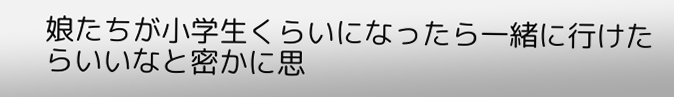娘たちが小学生くらいになったら一緒に行けたらいいなと密かに思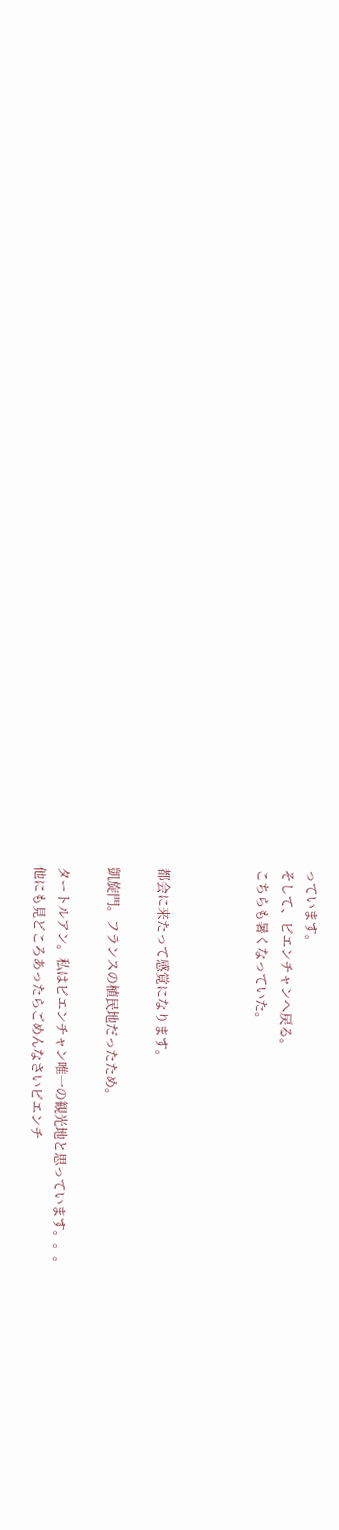っています。
そして、ビエンチャンへ戻る。
こちらも暑くなっていた。



都会に来たって感覚になります。

凱旋門。フランスの植民地だったため。

タートルアン。私はビエンチャン唯一の観光地と思っています。。。
他にも見どころあったらごめんなさいビエンチ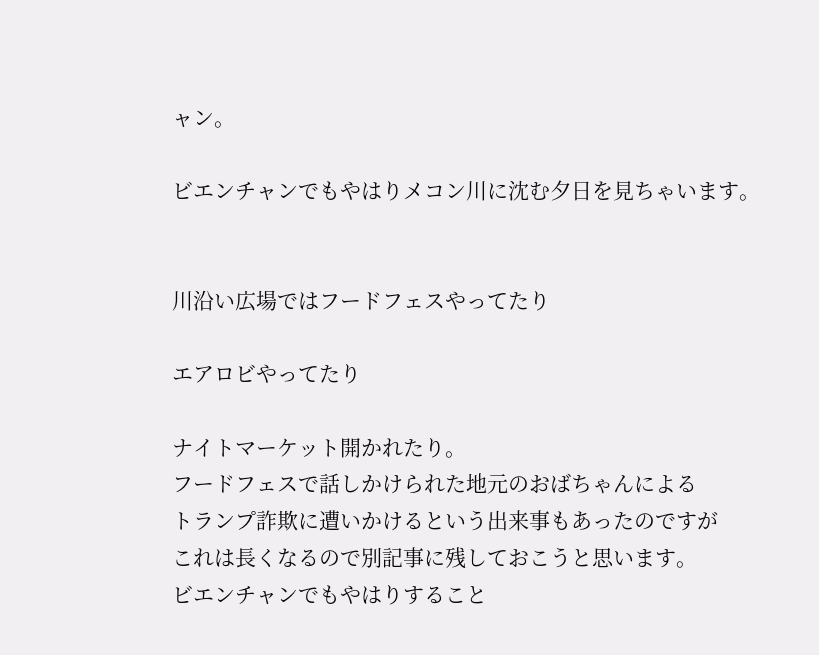ャン。

ビエンチャンでもやはりメコン川に沈む夕日を見ちゃいます。


川沿い広場ではフードフェスやってたり

エアロビやってたり

ナイトマーケット開かれたり。
フードフェスで話しかけられた地元のおばちゃんによる
トランプ詐欺に遭いかけるという出来事もあったのですが
これは長くなるので別記事に残しておこうと思います。
ビエンチャンでもやはりすること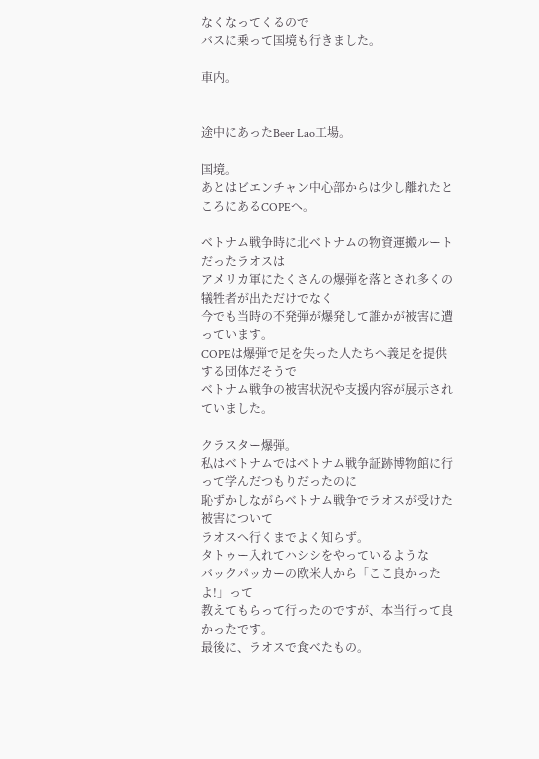なくなってくるので
バスに乗って国境も行きました。

車内。


途中にあったBeer Lao工場。

国境。
あとはビエンチャン中心部からは少し離れたところにあるCOPEへ。

ベトナム戦争時に北ベトナムの物資運搬ルートだったラオスは
アメリカ軍にたくさんの爆弾を落とされ多くの犠牲者が出ただけでなく
今でも当時の不発弾が爆発して誰かが被害に遭っています。
COPEは爆弾で足を失った人たちへ義足を提供する団体だそうで
ベトナム戦争の被害状況や支援内容が展示されていました。

クラスター爆弾。
私はベトナムではベトナム戦争証跡博物館に行って学んだつもりだったのに
恥ずかしながらベトナム戦争でラオスが受けた被害について
ラオスへ行くまでよく知らず。
タトゥー入れてハシシをやっているような
バックパッカーの欧米人から「ここ良かったよ!」って
教えてもらって行ったのですが、本当行って良かったです。
最後に、ラオスで食べたもの。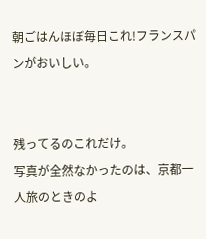朝ごはんほぼ毎日これ!フランスパンがおいしい。


残ってるのこれだけ。
写真が全然なかったのは、京都一人旅のときのよ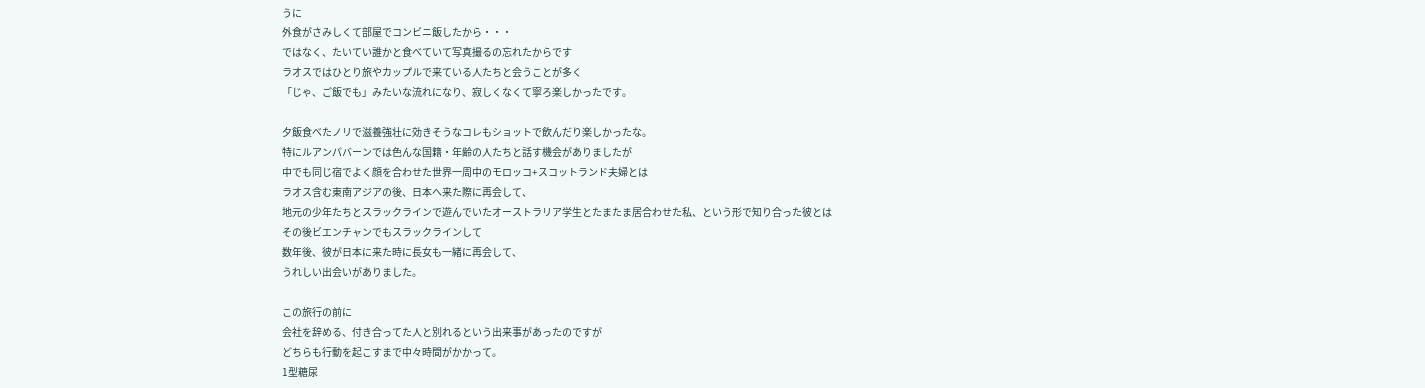うに
外食がさみしくて部屋でコンビニ飯したから・・・
ではなく、たいてい誰かと食べていて写真撮るの忘れたからです
ラオスではひとり旅やカップルで来ている人たちと会うことが多く
「じゃ、ご飯でも」みたいな流れになり、寂しくなくて寧ろ楽しかったです。

夕飯食べたノリで滋養強壮に効きそうなコレもショットで飲んだり楽しかったな。
特にルアンパバーンでは色んな国籍・年齢の人たちと話す機会がありましたが
中でも同じ宿でよく顔を合わせた世界一周中のモロッコ+スコットランド夫婦とは
ラオス含む東南アジアの後、日本へ来た際に再会して、
地元の少年たちとスラックラインで遊んでいたオーストラリア学生とたまたま居合わせた私、という形で知り合った彼とは
その後ビエンチャンでもスラックラインして
数年後、彼が日本に来た時に長女も一緒に再会して、
うれしい出会いがありました。

この旅行の前に
会社を辞める、付き合ってた人と別れるという出来事があったのですが
どちらも行動を起こすまで中々時間がかかって。
1型糖尿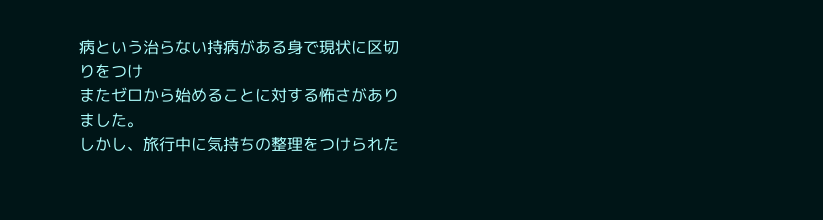病という治らない持病がある身で現状に区切りをつけ
またゼロから始めることに対する怖さがありました。
しかし、旅行中に気持ちの整理をつけられた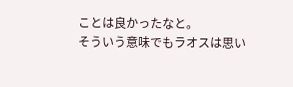ことは良かったなと。
そういう意味でもラオスは思い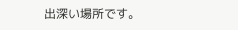出深い場所です。